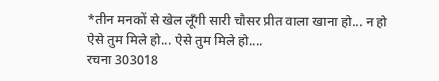*तीन मनकों से खेल लूँगी सारी चौसर प्रीत वाला खाना हो... न हो ऐसे तुम मिले हो... ऐसे तुम मिले हो....
रचना 303018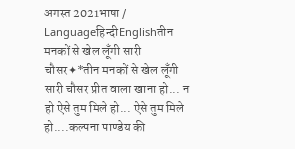अगस्त 2021भाषा / Languageहिन्दीEnglishतीन मनकों से खेल लूँगी सारी चौसर✦*तीन मनकों से खेल लूँगी सारी चौसर प्रीत वाला खाना हो... न हो ऐसे तुम मिले हो... ऐसे तुम मिले हो....कल्पना पाण्डेय की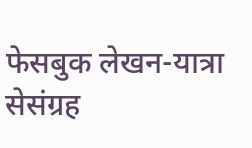फेसबुक लेखन-यात्रा सेसंग्रह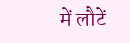में लौटें